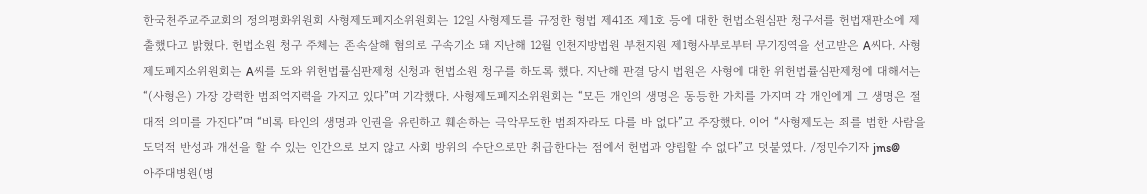한국천주교주교회의 정의평화위원회 사형제도폐지소위원회는 12일 사형제도를 규정한 형법 제41조 제1호 등에 대한 헌법소원심판 청구서를 헌법재판소에 제출했다고 밝혔다. 헌법소원 청구 주체는 존속살해 혐의로 구속기소 돼 지난해 12월 인천지방법원 부천지원 제1형사부로부터 무기징역을 선고받은 A씨다. 사형제도폐지소위원회는 A씨를 도와 위헌법률심판제청 신청과 헌법소원 청구를 하도록 했다. 지난해 판결 당시 법원은 사형에 대한 위헌법률심판제청에 대해서는 “(사형은) 가장 강력한 범죄억지력을 가지고 있다”며 기각했다. 사형제도폐지소위원회는 “모든 개인의 생명은 동등한 가치를 가지며 각 개인에게 그 생명은 절대적 의미를 가진다”며 “비록 타인의 생명과 인권을 유린하고 훼손하는 극악무도한 범죄자라도 다를 바 없다”고 주장했다. 이어 “사형제도는 죄를 범한 사람을 도덕적 반성과 개선을 할 수 있는 인간으로 보지 않고 사회 방위의 수단으로만 취급한다는 점에서 헌법과 양립할 수 없다”고 덧붙였다. /정민수기자 jms@
아주대병원(병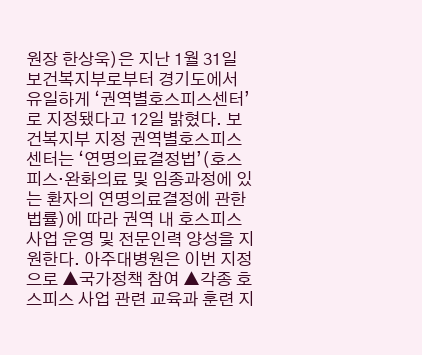원장 한상욱)은 지난 1월 31일 보건복지부로부터 경기도에서 유일하게 ‘권역별호스피스센터’로 지정됐다고 12일 밝혔다. 보건복지부 지정 권역별호스피스센터는 ‘연명의료결정법’(호스피스·완화의료 및 임종과정에 있는 환자의 연명의료결정에 관한 법률)에 따라 권역 내 호스피스 사업 운영 및 전문인력 양성을 지원한다. 아주대병원은 이번 지정으로 ▲국가정책 참여 ▲각종 호스피스 사업 관련 교육과 훈련 지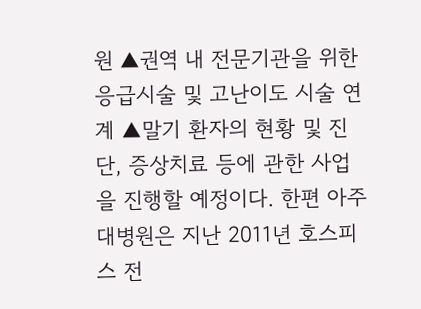원 ▲권역 내 전문기관을 위한 응급시술 및 고난이도 시술 연계 ▲말기 환자의 현황 및 진단, 증상치료 등에 관한 사업을 진행할 예정이다. 한편 아주대병원은 지난 2011년 호스피스 전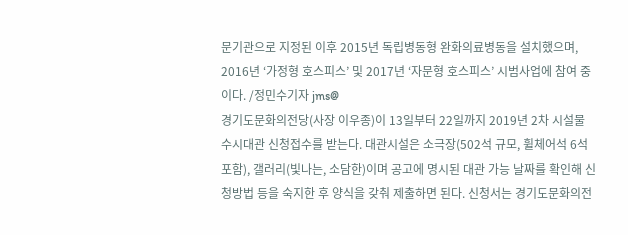문기관으로 지정된 이후 2015년 독립병동형 완화의료병동을 설치했으며, 2016년 ‘가정형 호스피스’ 및 2017년 ‘자문형 호스피스’ 시범사업에 참여 중이다. /정민수기자 jms@
경기도문화의전당(사장 이우종)이 13일부터 22일까지 2019년 2차 시설물 수시대관 신청접수를 받는다. 대관시설은 소극장(502석 규모, 휠체어석 6석 포함), 갤러리(빛나는, 소담한)이며 공고에 명시된 대관 가능 날짜를 확인해 신청방법 등을 숙지한 후 양식을 갖춰 제출하면 된다. 신청서는 경기도문화의전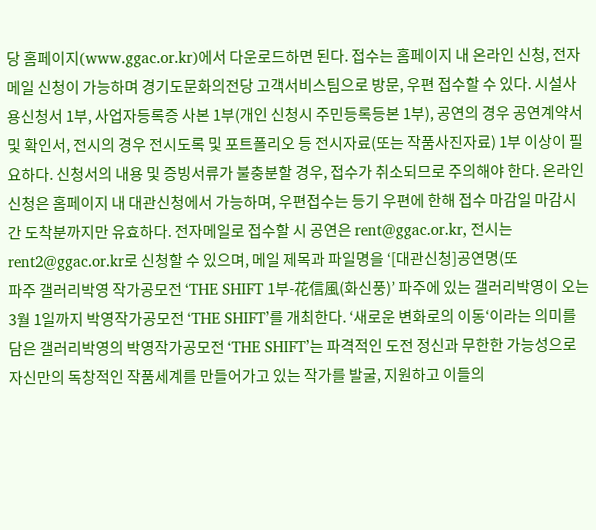당 홈페이지(www.ggac.or.kr)에서 다운로드하면 된다. 접수는 홈페이지 내 온라인 신청, 전자메일 신청이 가능하며 경기도문화의전당 고객서비스팀으로 방문, 우편 접수할 수 있다. 시설사용신청서 1부, 사업자등록증 사본 1부(개인 신청시 주민등록등본 1부), 공연의 경우 공연계약서 및 확인서, 전시의 경우 전시도록 및 포트폴리오 등 전시자료(또는 작품사진자료) 1부 이상이 필요하다. 신청서의 내용 및 증빙서류가 불충분할 경우, 접수가 취소되므로 주의해야 한다. 온라인 신청은 홈페이지 내 대관신청에서 가능하며, 우편접수는 등기 우편에 한해 접수 마감일 마감시간 도착분까지만 유효하다. 전자메일로 접수할 시 공연은 rent@ggac.or.kr, 전시는 rent2@ggac.or.kr로 신청할 수 있으며, 메일 제목과 파일명을 ‘[대관신청]공연명(또
파주 갤러리박영 작가공모전 ‘THE SHIFT 1부-花信風(화신풍)’ 파주에 있는 갤러리박영이 오는 3월 1일까지 박영작가공모전 ‘THE SHIFT’를 개최한다. ‘새로운 변화로의 이동‘이라는 의미를 담은 갤러리박영의 박영작가공모전 ‘THE SHIFT’는 파격적인 도전 정신과 무한한 가능성으로 자신만의 독창적인 작품세계를 만들어가고 있는 작가를 발굴, 지원하고 이들의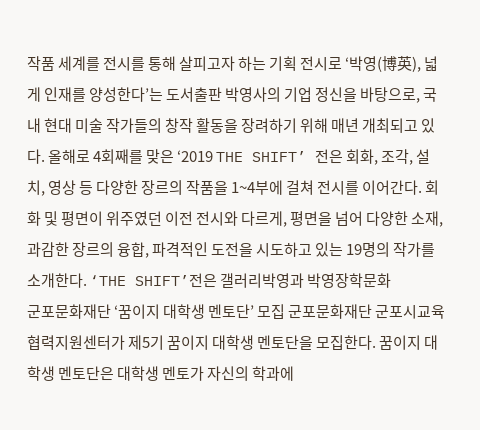작품 세계를 전시를 통해 살피고자 하는 기획 전시로 ‘박영(博英), 넓게 인재를 양성한다’는 도서출판 박영사의 기업 정신을 바탕으로, 국내 현대 미술 작가들의 창작 활동을 장려하기 위해 매년 개최되고 있다. 올해로 4회째를 맞은 ‘2019 THE SHIFT’ 전은 회화, 조각, 설치, 영상 등 다양한 장르의 작품을 1~4부에 걸쳐 전시를 이어간다. 회화 및 평면이 위주였던 이전 전시와 다르게, 평면을 넘어 다양한 소재, 과감한 장르의 융합, 파격적인 도전을 시도하고 있는 19명의 작가를 소개한다. ‘THE SHIFT’전은 갤러리박영과 박영장학문화
군포문화재단 ‘꿈이지 대학생 멘토단’ 모집 군포문화재단 군포시교육협력지원센터가 제5기 꿈이지 대학생 멘토단을 모집한다. 꿈이지 대학생 멘토단은 대학생 멘토가 자신의 학과에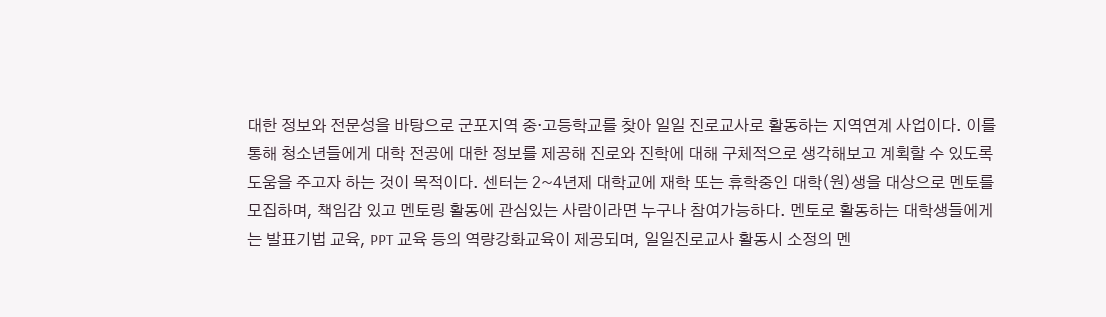대한 정보와 전문성을 바탕으로 군포지역 중·고등학교를 찾아 일일 진로교사로 활동하는 지역연계 사업이다. 이를 통해 청소년들에게 대학 전공에 대한 정보를 제공해 진로와 진학에 대해 구체적으로 생각해보고 계획할 수 있도록 도움을 주고자 하는 것이 목적이다. 센터는 2~4년제 대학교에 재학 또는 휴학중인 대학(원)생을 대상으로 멘토를 모집하며, 책임감 있고 멘토링 활동에 관심있는 사람이라면 누구나 참여가능하다. 멘토로 활동하는 대학생들에게는 발표기법 교육, PPT 교육 등의 역량강화교육이 제공되며, 일일진로교사 활동시 소정의 멘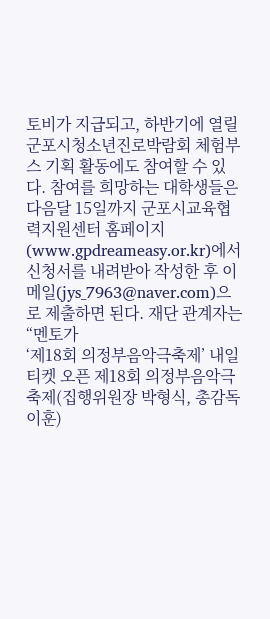토비가 지급되고, 하반기에 열릴 군포시청소년진로박람회 체험부스 기획 활동에도 참여할 수 있다. 참여를 희망하는 대학생들은 다음달 15일까지 군포시교육협력지원센터 홈페이지(www.gpdreameasy.or.kr)에서 신청서를 내려받아 작성한 후 이메일(jys_7963@naver.com)으로 제출하면 된다. 재단 관계자는 “멘토가
‘제18회 의정부음악극축제’ 내일 티켓 오픈 제18회 의정부음악극축제(집행위원장 박형식, 총감독 이훈)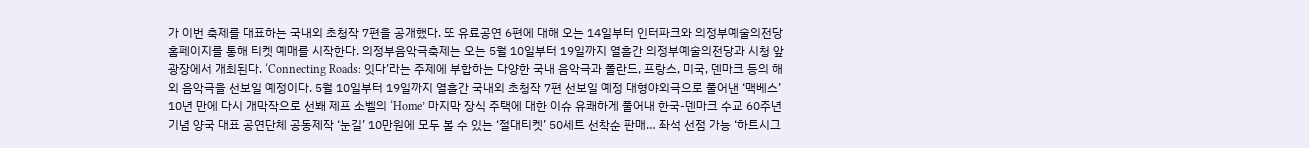가 이번 축제를 대표하는 국내외 초청작 7편을 공개했다. 또 유료공연 6편에 대해 오는 14일부터 인터파크와 의정부예술의전당 홈페이지를 통해 티켓 예매를 시작한다. 의정부음악극축제는 오는 5월 10일부터 19일까지 열흘간 의정부예술의전당과 시청 앞 광장에서 개최된다. ‘Connecting Roads: 잇다’라는 주제에 부합하는 다양한 국내 음악극과 폴란드, 프랑스, 미국, 덴마크 등의 해외 음악극을 선보일 예정이다. 5월 10일부터 19일까지 열흘간 국내외 초청작 7편 선보일 예정 대형야외극으로 풀어낸 ‘맥베스’ 10년 만에 다시 개막작으로 선봬 제프 소벨의 ‘Home’ 마지막 장식 주택에 대한 이슈 유쾌하게 풀어내 한국-덴마크 수교 60주년 기념 양국 대표 공연단체 공동제작 ‘눈길’ 10만원에 모두 볼 수 있는 ‘절대티켓’ 50세트 선착순 판매… 좌석 선점 가능 ‘하트시그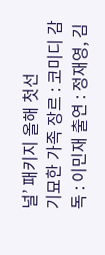널’ 패키지 올해 첫선
기묘한 가족 장르 : 코미디 감독 : 이민재 출연 : 정재영, 김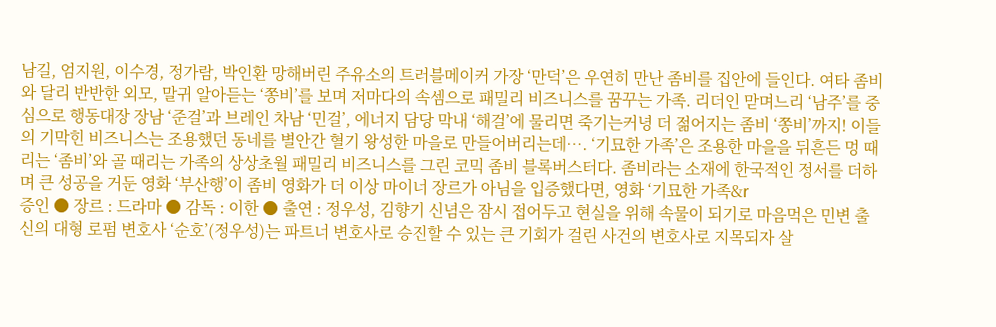남길, 엄지원, 이수경, 정가람, 박인환 망해버린 주유소의 트러블메이커 가장 ‘만덕’은 우연히 만난 좀비를 집안에 들인다. 여타 좀비와 달리 반반한 외모, 말귀 알아듣는 ‘쫑비’를 보며 저마다의 속셈으로 패밀리 비즈니스를 꿈꾸는 가족. 리더인 맏며느리 ‘남주’를 중심으로 행동대장 장남 ‘준걸’과 브레인 차남 ‘민걸’, 에너지 담당 막내 ‘해걸’에 물리면 죽기는커녕 더 젊어지는 좀비 ‘쫑비’까지! 이들의 기막힌 비즈니스는 조용했던 동네를 별안간 혈기 왕성한 마을로 만들어버리는데…. ‘기묘한 가족’은 조용한 마을을 뒤흔든 멍 때리는 ‘좀비’와 골 때리는 가족의 상상초월 패밀리 비즈니스를 그린 코믹 좀비 블록버스터다. 좀비라는 소재에 한국적인 정서를 더하며 큰 성공을 거둔 영화 ‘부산행’이 좀비 영화가 더 이상 마이너 장르가 아님을 입증했다면, 영화 ‘기묘한 가족&r
증인 ● 장르 : 드라마 ● 감독 : 이한 ● 출연 : 정우성, 김향기 신념은 잠시 접어두고 현실을 위해 속물이 되기로 마음먹은 민변 출신의 대형 로펌 변호사 ‘순호’(정우성)는 파트너 변호사로 승진할 수 있는 큰 기회가 걸린 사건의 변호사로 지목되자 살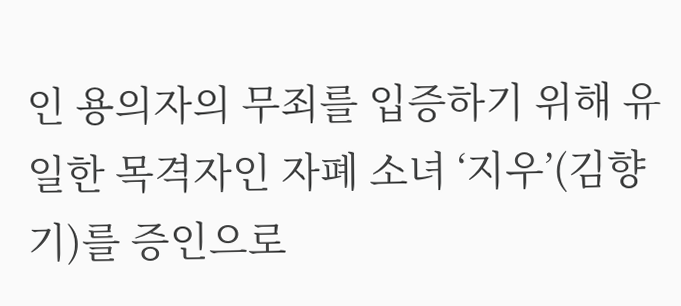인 용의자의 무죄를 입증하기 위해 유일한 목격자인 자폐 소녀 ‘지우’(김향기)를 증인으로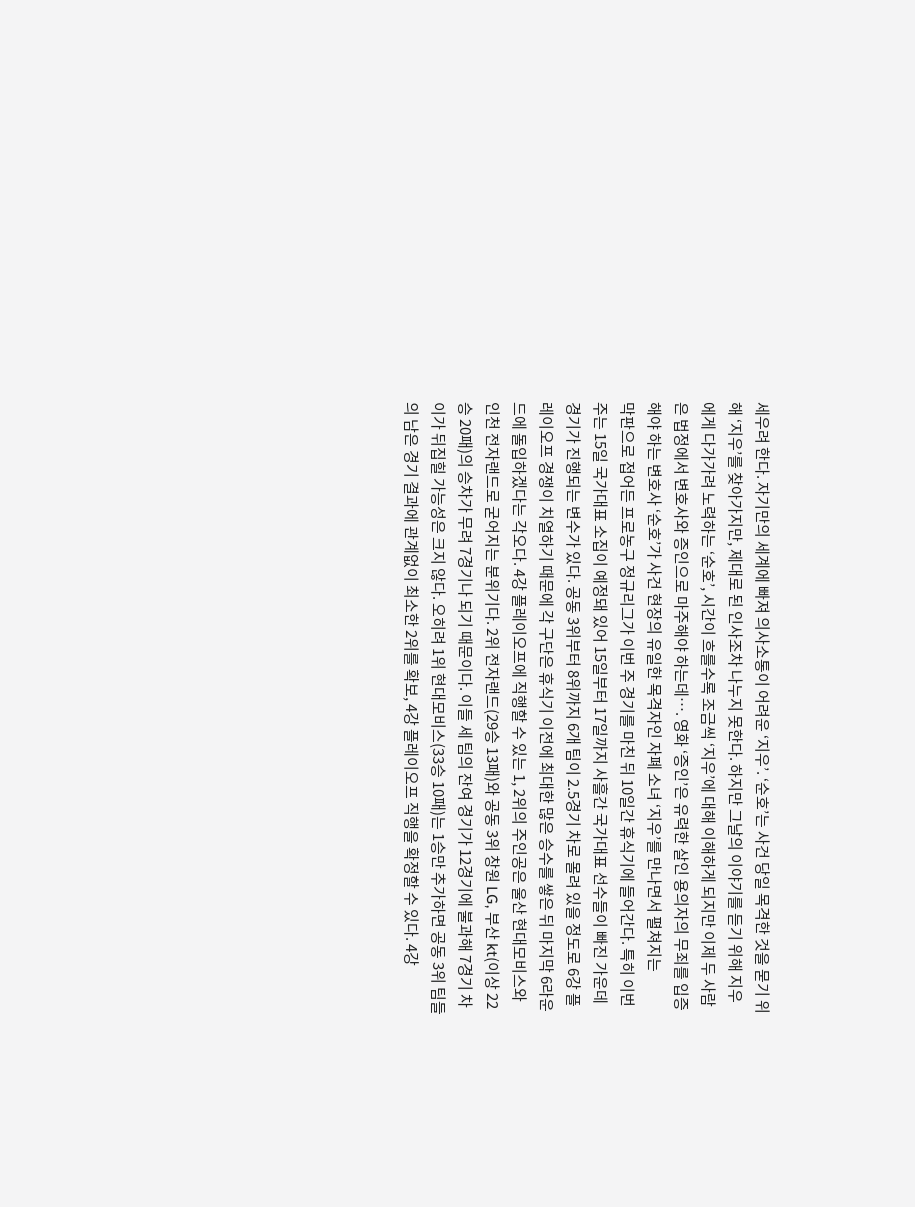세우려 한다. 자기만의 세계에 빠져 의사소통이 어려운 ‘지우’. ‘순호’는 사건 당일 목격한 것을 묻기 위해 ‘지우’를 찾아가지만, 제대로 된 인사조차 나누지 못한다. 하지만 그날의 이야기를 듣기 위해 지우에게 다가가려 노력하는 ‘순호’, 시간이 흐를수록 조금씩 ‘지우’에 대해 이해하게 되지만 이제 두 사람은 법정에서 변호사와 증인으로 마주해야 하는데…. 영화 ‘증인’은 유력한 살인 용의자의 무죄를 입증해야 하는 변호사 ‘순호’가 사건 현장의 유일한 목격자인 자폐 소녀 ‘지우’를 만나면서 펼쳐지는
막판으로 접어든 프로농구 정규리그가 이번 주 경기를 마친 뒤 10일간 휴식기에 들어간다. 특히 이번 주는 15일 국가대표 소집이 예정돼 있어 15일부터 17일까지 사흘간 국가대표 선수들이 빠진 가운데 경기가 진행되는 변수가 있다. 공동 3위부터 8위까지 6개 팀이 2.5경기 차로 몰려 있을 정도로 6강 플레이오프 경쟁이 치열하기 때문에 각 구단은 휴식기 이전에 최대한 많은 승수를 쌓은 뒤 마지막 6라운드에 돌입하겠다는 각오다. 4강 플레이오프에 직행할 수 있는 1, 2위의 주인공은 울산 현대모비스와 인천 전자랜드로 굳어지는 분위기다. 2위 전자랜드(29승 13패)와 공동 3위 창원 LG, 부산 kt(이상 22승 20패)의 승차가 무려 7경기나 되기 때문이다. 이들 세 팀의 잔여 경기가 12경기에 불과해 7경기 차이가 뒤집힐 가능성은 크지 않다. 오히려 1위 현대모비스(33승 10패)는 1승만 추가하면 공동 3위 팀들의 남은 경기 결과에 관계없이 최소한 2위를 확보, 4강 플레이오프 직행을 확정할 수 있다. 4강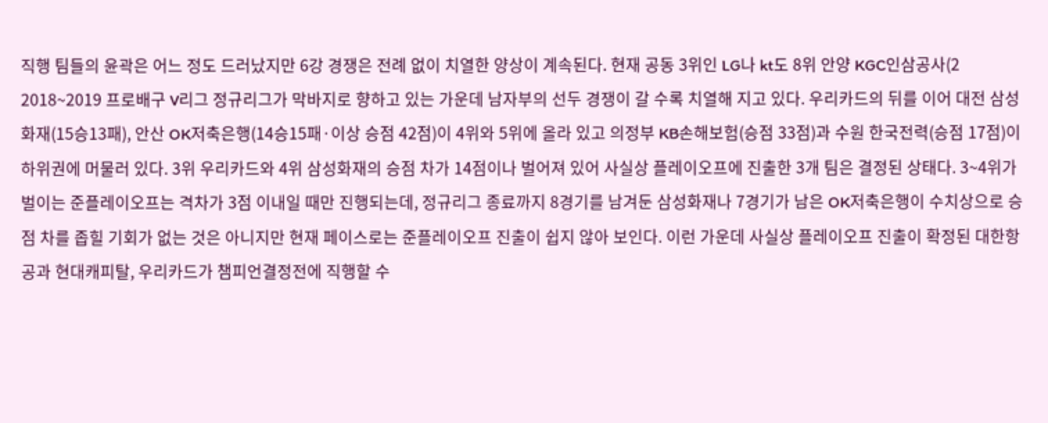직행 팀들의 윤곽은 어느 정도 드러났지만 6강 경쟁은 전례 없이 치열한 양상이 계속된다. 현재 공동 3위인 LG나 kt도 8위 안양 KGC인삼공사(2
2018~2019 프로배구 V리그 정규리그가 막바지로 향하고 있는 가운데 남자부의 선두 경쟁이 갈 수록 치열해 지고 있다. 우리카드의 뒤를 이어 대전 삼성화재(15승13패), 안산 OK저축은행(14승15패·이상 승점 42점)이 4위와 5위에 올라 있고 의정부 KB손해보험(승점 33점)과 수원 한국전력(승점 17점)이 하위권에 머물러 있다. 3위 우리카드와 4위 삼성화재의 승점 차가 14점이나 벌어져 있어 사실상 플레이오프에 진출한 3개 팀은 결정된 상태다. 3~4위가 벌이는 준플레이오프는 격차가 3점 이내일 때만 진행되는데, 정규리그 종료까지 8경기를 남겨둔 삼성화재나 7경기가 남은 OK저축은행이 수치상으로 승점 차를 좁힐 기회가 없는 것은 아니지만 현재 페이스로는 준플레이오프 진출이 쉽지 않아 보인다. 이런 가운데 사실상 플레이오프 진출이 확정된 대한항공과 현대캐피탈, 우리카드가 챔피언결정전에 직행할 수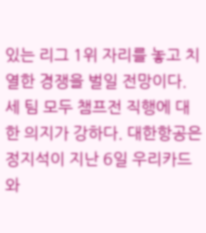있는 리그 1위 자리를 놓고 치열한 경쟁을 벌일 전망이다. 세 팀 모두 챔프전 직행에 대한 의지가 강하다. 대한항공은 정지석이 지난 6일 우리카드와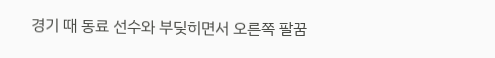경기 때 동료 선수와 부딪히면서 오른쪽 팔꿈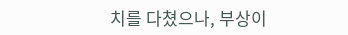치를 다쳤으나, 부상이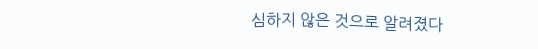심하지 않은 것으로 알려졌다